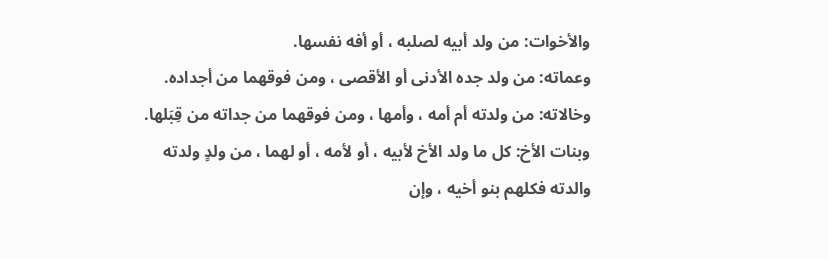والأخوات: من ولد أبيه لصلبه ، أو أفه نفسها.
وعماته: من ولد جده الأدنى أو الأقصى ، ومن فوقهما من أجداده.
وخالاته: من ولدته أم أمه ، وأمها ، ومن فوقهما من جداته من قِبَلها.
وبنات الأخ: كل ما ولد الأخ لأبيه ، أو لأمه ، أو لهما ، من ولدٍ ولدته
والدته فكلهم بنو أخيه ، وإن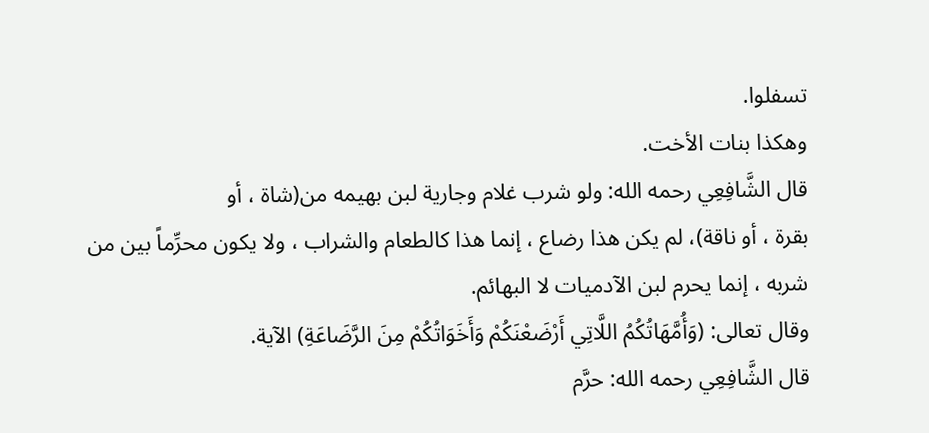تسفلوا.
وهكذا بنات الأخت.
قال الشَّافِعِي رحمه الله: ولو شرب غلام وجارية لبن بهيمه من(شاة ، أو
بقرة ، أو ناقة)، لم يكن هذا رضاع ، إنما هذا كالطعام والشراب ، ولا يكون محرِّماً بين من شربه ، إنما يحرم لبن الآدميات لا البهائم.
وقال تعالى: (وَأُمَّهَاتُكُمُ اللَّاتِي أَرْضَعْنَكُمْ وَأَخَوَاتُكُمْ مِنَ الرَّضَاعَةِ) الآية.
قال الشَّافِعِي رحمه الله: حرَّم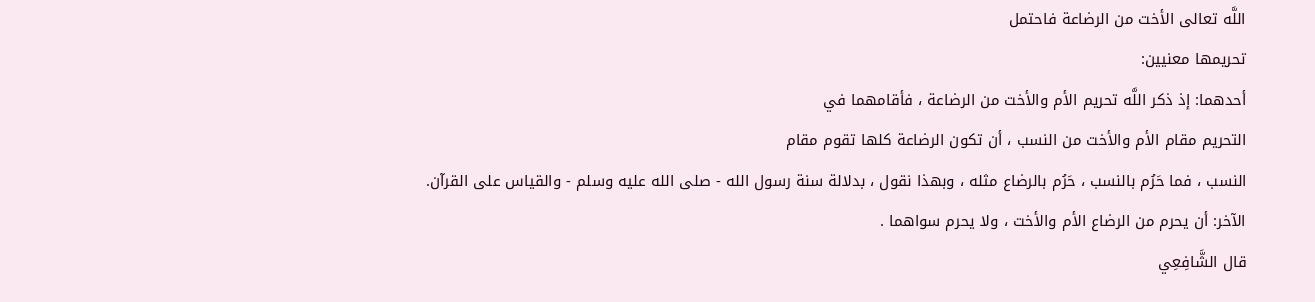اللَّه تعالى الأخت من الرضاعة فاحتمل
تحريمها معنيين:
أحدهما: إذ ذكر اللَّه تحريم الأم والأخت من الرضاعة ، فأقامهما في
التحريم مقام الأم والأخت من النسب ، أن تكون الرضاعة كلها تقوم مقام
النسب ، فما حَرُم بالنسب ، حَرُم بالرضاع مثله ، وبهذا نقول ، بدلالة سنة رسول الله - صلى الله عليه وسلم - والقياس على القرآن.
الآخر: أن يحرم من الرضاع الأم والأخت ، ولا يحرم سواهما .
قال الشَّافِعِي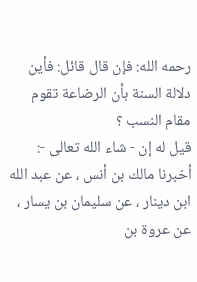رحمه الله: فإن قال قائل: فأين دلالة السنة بأن الرضاعة تقوم
مقام النسب ؟
قيل له إن - شاء الله تعالى -: أخبرنا مالك بن أنس ، عن عبد الله
ابن دينار ، عن سليمان بن يسار ، عن عروة بن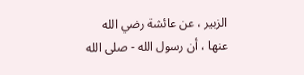الزبير ، عن عائشة رضي الله
عنها ، أن رسول الله - صلى الله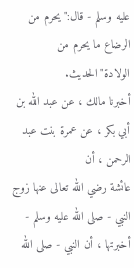عليه وسلم - قال:"يحرم من الرضاع ما يحرم من الولادة"الحديث.
أخبرنا مالك ، عن عبد الله بن أبي بكر ، عن عمرة بنت عبد الرحمن ، أن
عائشة رضي الله تعالى عنها زوج النبي - صلى الله عليه وسلم - أخبرتها ، أن النبي - صلى الله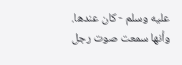عليه وسلم - كان عندها.
وأنها سمعت صوت رجل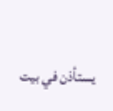يستأذن في بيت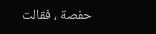حفصة ، فقالت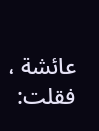عائشة ، فقلت: